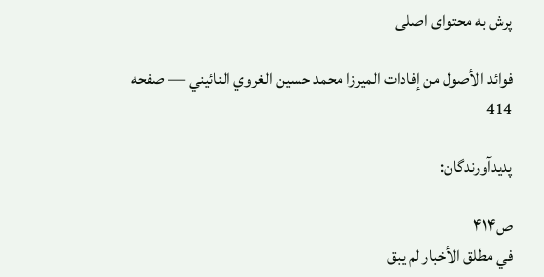پرش به محتوای اصلی

فوائد الأصول من إفادات الميرزا محمد حسين الغروي النائيني — صفحه 414

پدیدآورندگان:

ص۴۱۴
في مطلق الأخبار لم يبق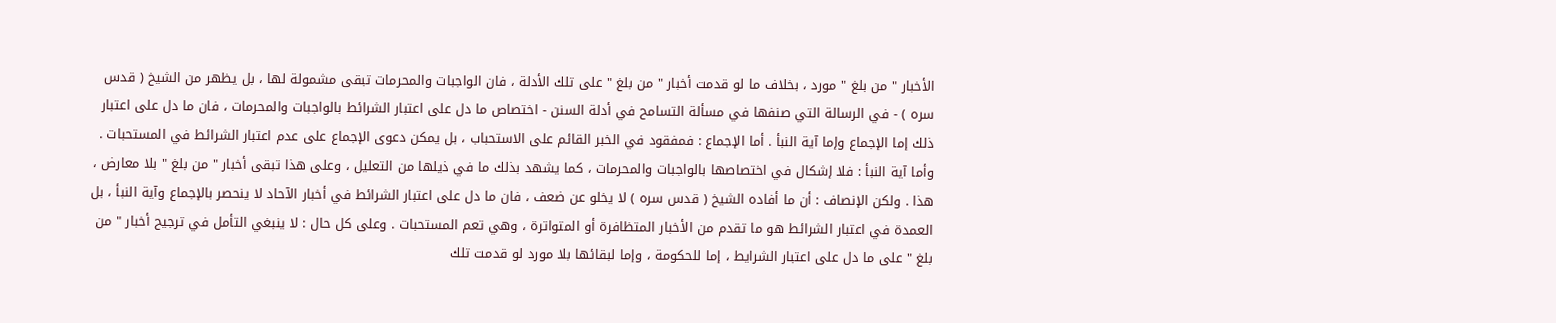الأخبار " من بلغ " مورد ، بخلاف ما لو قدمت أخبار " من بلغ " على تلك الأدلة ، فان الواجبات والمحرمات تبقى مشمولة لها ، بل يظهر من الشيخ ( قدس سره ) - في الرسالة التي صنفها في مسألة التسامح في أدلة السنن - اختصاص ما دل على اعتبار الشرائط بالواجبات والمحرمات ، فان ما دل على اعتبار ذلك إما الإجماع وإما آية النبأ . أما الإجماع : فمفقود في الخبر القائم على الاستحباب ، بل يمكن دعوى الإجماع على عدم اعتبار الشرائط في المستحبات . وأما آية النبأ : فلا إشكال في اختصاصها بالواجبات والمحرمات ، كما يشهد بذلك ما في ذيلها من التعليل ، وعلى هذا تبقى أخبار " من بلغ " بلا معارض ، هذا . ولكن الإنصاف : أن ما أفاده الشيخ ( قدس سره ) لا يخلو عن ضعف ، فان ما دل على اعتبار الشرائط في أخبار الآحاد لا ينحصر بالإجماع وآية النبأ ، بل العمدة في اعتبار الشرائط هو ما تقدم من الأخبار المتظافرة أو المتواترة ، وهي تعم المستحبات . وعلى كل حال : لا ينبغي التأمل في ترجيح أخبار " من بلغ " على ما دل على اعتبار الشرايط ، إما للحكومة ، وإما لبقائها بلا مورد لو قدمت تلك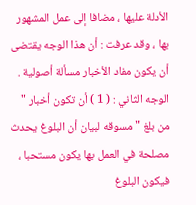الأدلة عليها ، مضافا إلى عمل المشهور بها ، وقد عرفت : أن هذا الوجه يقتضى أن يكون مفاد الأخبار مسألة أصولية . الوجه الثاني : ( 1 ) أن تكون أخبار " من بلغ " مسوقه لبيان أن البلوغ يحدث مصلحة في العمل بها يكون مستحبا ، فيكون البلوغ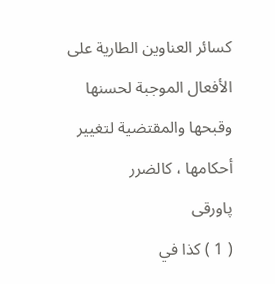كسائر العناوين الطارية على الأفعال الموجبة لحسنها وقبحها والمقتضية لتغيير أحكامها ، كالضرر
پاورقی
( 1 ) كذا في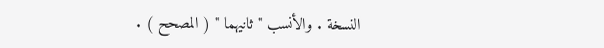النسخة . والأنسب " ثانيهما " ( المصحح ) .